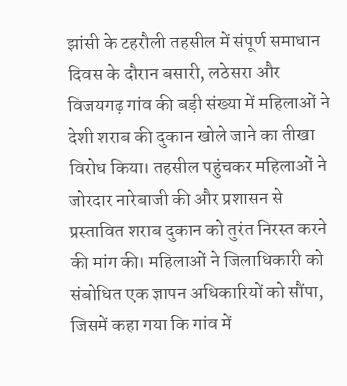झांसी के टहरौली तहसील में संपूर्ण समाधान दिवस के दौरान बसारी, लठेसरा और विजयगढ़ गांव की बड़ी संख्या में महिलाओं ने देशी शराब की दुकान खोले जाने का तीखा विरोध किया। तहसील पहुंचकर महिलाओं ने जोरदार नारेबाजी की और प्रशासन से प्रस्तावित शराब दुकान को तुरंत निरस्त करने की मांग की। महिलाओं ने जिलाधिकारी को संबोधित एक ज्ञापन अधिकारियों को सौंपा, जिसमें कहा गया कि गांव में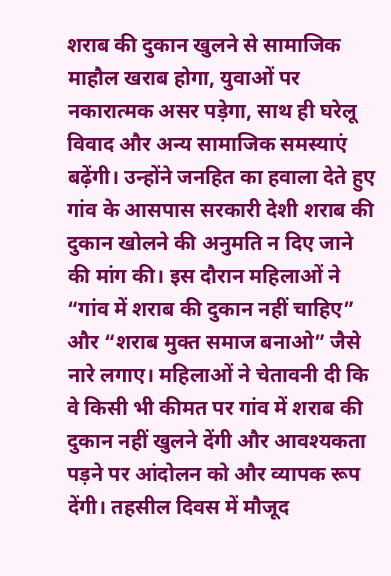शराब की दुकान खुलने से सामाजिक माहौल खराब होगा, युवाओं पर नकारात्मक असर पड़ेगा, साथ ही घरेलू विवाद और अन्य सामाजिक समस्याएं बढ़ेंगी। उन्होंने जनहित का हवाला देते हुए गांव के आसपास सरकारी देशी शराब की दुकान खोलने की अनुमति न दिए जाने की मांग की। इस दौरान महिलाओं ने “गांव में शराब की दुकान नहीं चाहिए” और “शराब मुक्त समाज बनाओ” जैसे नारे लगाए। महिलाओं ने चेतावनी दी कि वे किसी भी कीमत पर गांव में शराब की दुकान नहीं खुलने देंगी और आवश्यकता पड़ने पर आंदोलन को और व्यापक रूप देंगी। तहसील दिवस में मौजूद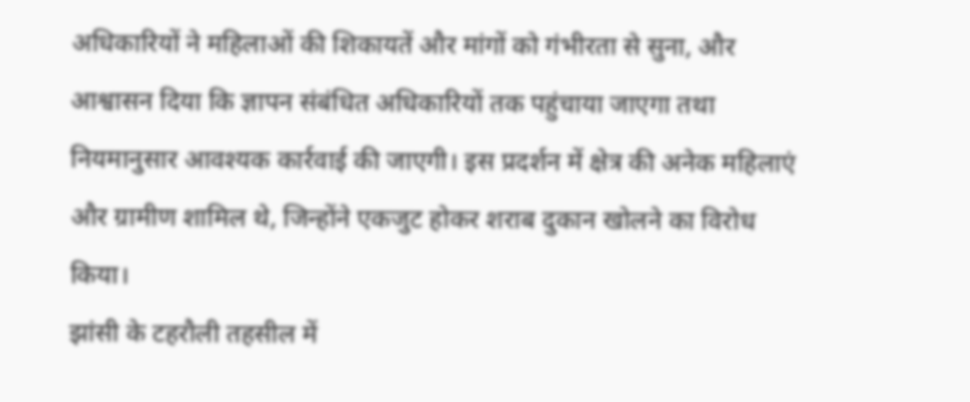अधिकारियों ने महिलाओं की शिकायतें और मांगों को गंभीरता से सुना, और आश्वासन दिया कि ज्ञापन संबंधित अधिकारियों तक पहुंचाया जाएगा तथा नियमानुसार आवश्यक कार्रवाई की जाएगी। इस प्रदर्शन में क्षेत्र की अनेक महिलाएं और ग्रामीण शामिल थे, जिन्होंने एकजुट होकर शराब दुकान खोलने का विरोध किया।
झांसी के टहरौली तहसील में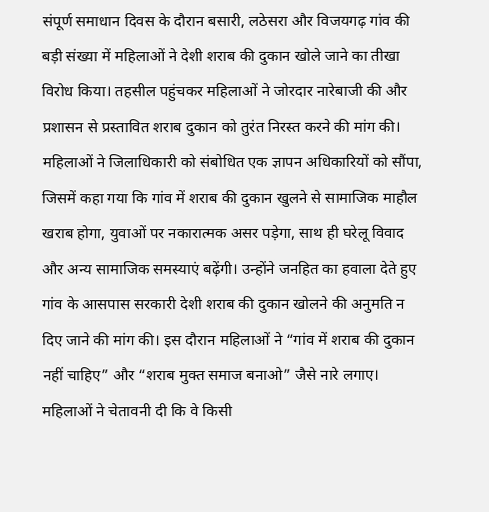संपूर्ण समाधान दिवस के दौरान बसारी, लठेसरा और विजयगढ़ गांव की बड़ी संख्या में महिलाओं ने देशी शराब की दुकान खोले जाने का तीखा विरोध किया। तहसील पहुंचकर महिलाओं ने जोरदार नारेबाजी की और प्रशासन से प्रस्तावित शराब दुकान को तुरंत निरस्त करने की मांग की। महिलाओं ने जिलाधिकारी को संबोधित एक ज्ञापन अधिकारियों को सौंपा, जिसमें कहा गया कि गांव में शराब की दुकान खुलने से सामाजिक माहौल खराब होगा, युवाओं पर नकारात्मक असर पड़ेगा, साथ ही घरेलू विवाद और अन्य सामाजिक समस्याएं बढ़ेंगी। उन्होंने जनहित का हवाला देते हुए गांव के आसपास सरकारी देशी शराब की दुकान खोलने की अनुमति न दिए जाने की मांग की। इस दौरान महिलाओं ने “गांव में शराब की दुकान नहीं चाहिए” और “शराब मुक्त समाज बनाओ” जैसे नारे लगाए। महिलाओं ने चेतावनी दी कि वे किसी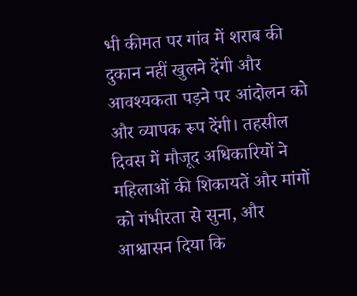भी कीमत पर गांव में शराब की दुकान नहीं खुलने देंगी और आवश्यकता पड़ने पर आंदोलन को और व्यापक रूप देंगी। तहसील दिवस में मौजूद अधिकारियों ने महिलाओं की शिकायतें और मांगों को गंभीरता से सुना, और आश्वासन दिया कि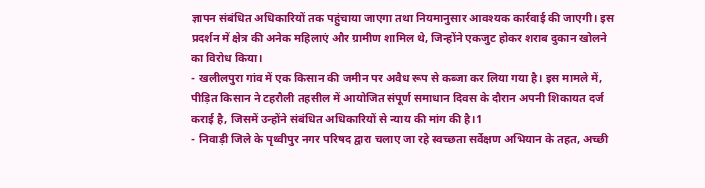ज्ञापन संबंधित अधिकारियों तक पहुंचाया जाएगा तथा नियमानुसार आवश्यक कार्रवाई की जाएगी। इस प्रदर्शन में क्षेत्र की अनेक महिलाएं और ग्रामीण शामिल थे, जिन्होंने एकजुट होकर शराब दुकान खोलने का विरोध किया।
- खलीलपुरा गांव में एक किसान की जमीन पर अवैध रूप से कब्जा कर लिया गया है। इस मामले में, पीड़ित किसान ने टहरौली तहसील में आयोजित संपूर्ण समाधान दिवस के दौरान अपनी शिकायत दर्ज कराई है, जिसमें उन्होंने संबंधित अधिकारियों से न्याय की मांग की है।1
- निवाड़ी जिले के पृथ्वीपुर नगर परिषद द्वारा चलाए जा रहे स्वच्छता सर्वेक्षण अभियान के तहत, अच्छी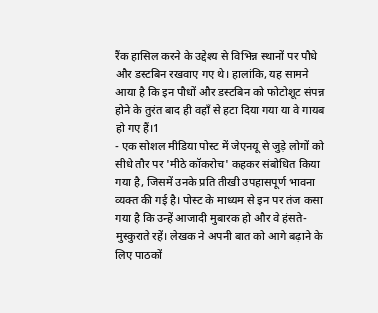रैंक हासिल करने के उद्देश्य से विभिन्न स्थानों पर पौधे और डस्टबिन रखवाए गए थे। हालांकि, यह सामने आया है कि इन पौधों और डस्टबिन को फोटोशूट संपन्न होने के तुरंत बाद ही वहाँ से हटा दिया गया या वे गायब हो गए हैं।1
- एक सोशल मीडिया पोस्ट में जेएनयू से जुड़े लोगों को सीधे तौर पर 'मीठे कॉकरोच' कहकर संबोधित किया गया है, जिसमें उनके प्रति तीखी उपहासपूर्ण भावना व्यक्त की गई है। पोस्ट के माध्यम से इन पर तंज कसा गया है कि उन्हें आजादी मुबारक हो और वे हंसते-मुस्कुराते रहें। लेखक ने अपनी बात को आगे बढ़ाने के लिए पाठकों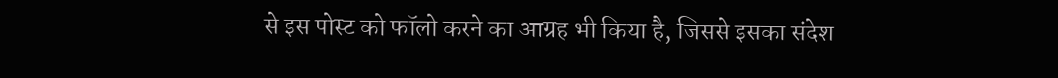से इस पोस्ट को फॉलो करने का आग्रह भी किया है, जिससे इसका संदेश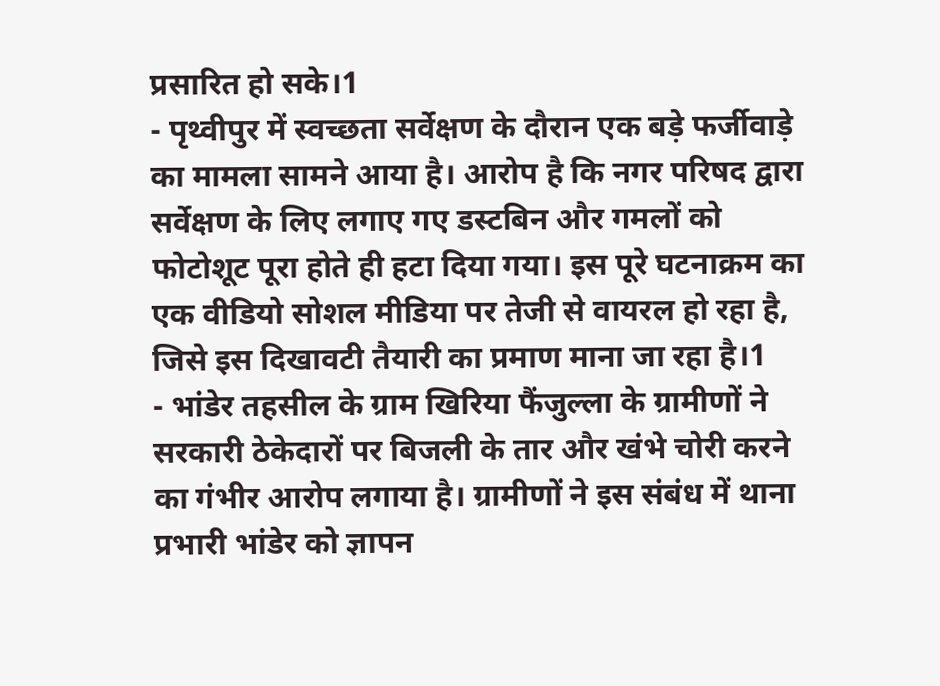प्रसारित हो सके।1
- पृथ्वीपुर में स्वच्छता सर्वेक्षण के दौरान एक बड़े फर्जीवाड़े का मामला सामने आया है। आरोप है कि नगर परिषद द्वारा सर्वेक्षण के लिए लगाए गए डस्टबिन और गमलों को फोटोशूट पूरा होते ही हटा दिया गया। इस पूरे घटनाक्रम का एक वीडियो सोशल मीडिया पर तेजी से वायरल हो रहा है, जिसे इस दिखावटी तैयारी का प्रमाण माना जा रहा है।1
- भांडेर तहसील के ग्राम खिरिया फैंजुल्ला के ग्रामीणों ने सरकारी ठेकेदारों पर बिजली के तार और खंभे चोरी करने का गंभीर आरोप लगाया है। ग्रामीणों ने इस संबंध में थाना प्रभारी भांडेर को ज्ञापन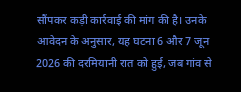सौंपकर कड़ी कार्रवाई की मांग की है। उनके आवेदन के अनुसार, यह घटना 6 और 7 जून 2026 की दरमियानी रात को हुई, जब गांव से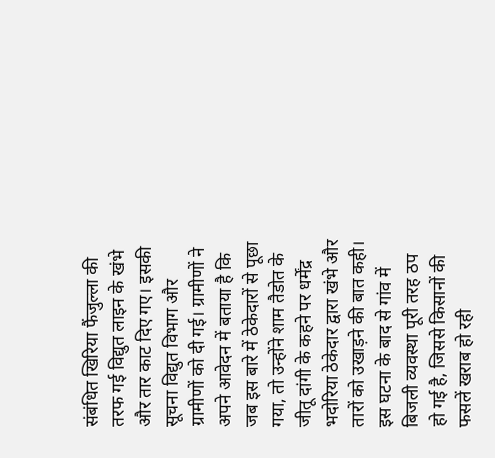संबंधित खिरिया फैंजुल्ला की तरफ गई विद्युत लाइन के खंभे और तार काट दिए गए। इसकी सूचना विद्युत विभाग और ग्रामीणों को दी गई। ग्रामीणों ने अपने आवेदन में बताया है कि जब इस बारे में ठेकेदारों से पूछा गया, तो उन्होंने शाम तैडोत के जीतू दांगी के कहने पर धर्मेंद्र भदोरिया ठेकेदार द्वारा खंभे और तारों को उखाड़ने की बात कही। इस घटना के बाद से गांव में बिजली व्यवस्था पूरी तरह ठप हो गई है, जिससे किसानों की फसलें खराब हो रही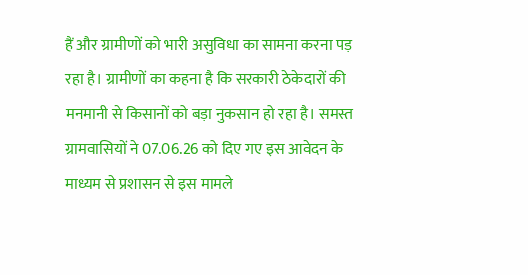हैं और ग्रामीणों को भारी असुविधा का सामना करना पड़ रहा है। ग्रामीणों का कहना है कि सरकारी ठेकेदारों की मनमानी से किसानों को बड़ा नुकसान हो रहा है। समस्त ग्रामवासियों ने 07.06.26 को दिए गए इस आवेदन के माध्यम से प्रशासन से इस मामले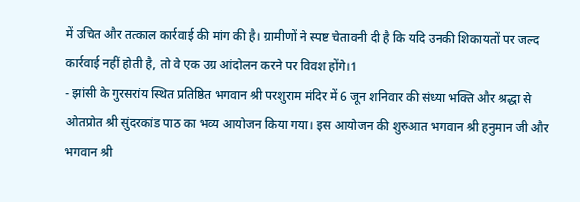में उचित और तत्काल कार्रवाई की मांग की है। ग्रामीणों ने स्पष्ट चेतावनी दी है कि यदि उनकी शिकायतों पर जल्द कार्रवाई नहीं होती है, तो वे एक उग्र आंदोलन करने पर विवश होंगे।1
- झांसी के गुरसरांय स्थित प्रतिष्ठित भगवान श्री परशुराम मंदिर में 6 जून शनिवार की संध्या भक्ति और श्रद्धा से ओतप्रोत श्री सुंदरकांड पाठ का भव्य आयोजन किया गया। इस आयोजन की शुरुआत भगवान श्री हनुमान जी और भगवान श्री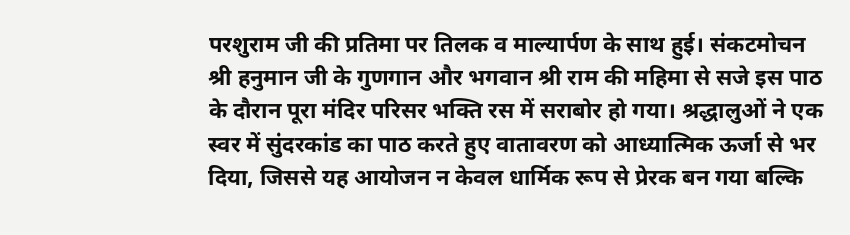परशुराम जी की प्रतिमा पर तिलक व माल्यार्पण के साथ हुई। संकटमोचन श्री हनुमान जी के गुणगान और भगवान श्री राम की महिमा से सजे इस पाठ के दौरान पूरा मंदिर परिसर भक्ति रस में सराबोर हो गया। श्रद्धालुओं ने एक स्वर में सुंदरकांड का पाठ करते हुए वातावरण को आध्यात्मिक ऊर्जा से भर दिया, जिससे यह आयोजन न केवल धार्मिक रूप से प्रेरक बन गया बल्कि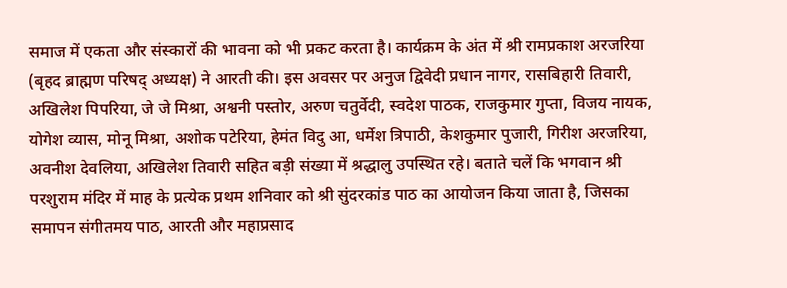समाज में एकता और संस्कारों की भावना को भी प्रकट करता है। कार्यक्रम के अंत में श्री रामप्रकाश अरजरिया (बृहद ब्राह्मण परिषद् अध्यक्ष) ने आरती की। इस अवसर पर अनुज द्विवेदी प्रधान नागर, रासबिहारी तिवारी, अखिलेश पिपरिया, जे जे मिश्रा, अश्वनी पस्तोर, अरुण चतुर्वेदी, स्वदेश पाठक, राजकुमार गुप्ता, विजय नायक, योगेश व्यास, मोनू मिश्रा, अशोक पटेरिया, हेमंत विदु आ, धर्मेश त्रिपाठी, केशकुमार पुजारी, गिरीश अरजरिया, अवनीश देवलिया, अखिलेश तिवारी सहित बड़ी संख्या में श्रद्धालु उपस्थित रहे। बताते चलें कि भगवान श्री परशुराम मंदिर में माह के प्रत्येक प्रथम शनिवार को श्री सुंदरकांड पाठ का आयोजन किया जाता है, जिसका समापन संगीतमय पाठ, आरती और महाप्रसाद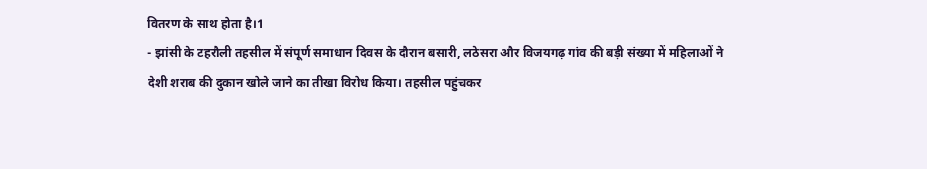वितरण के साथ होता है।1
- झांसी के टहरौली तहसील में संपूर्ण समाधान दिवस के दौरान बसारी, लठेसरा और विजयगढ़ गांव की बड़ी संख्या में महिलाओं ने देशी शराब की दुकान खोले जाने का तीखा विरोध किया। तहसील पहुंचकर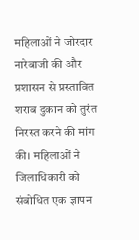महिलाओं ने जोरदार नारेबाजी की और प्रशासन से प्रस्तावित शराब दुकान को तुरंत निरस्त करने की मांग की। महिलाओं ने जिलाधिकारी को संबोधित एक ज्ञापन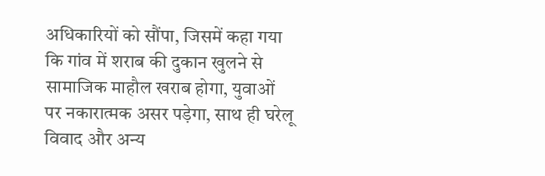अधिकारियों को सौंपा, जिसमें कहा गया कि गांव में शराब की दुकान खुलने से सामाजिक माहौल खराब होगा, युवाओं पर नकारात्मक असर पड़ेगा, साथ ही घरेलू विवाद और अन्य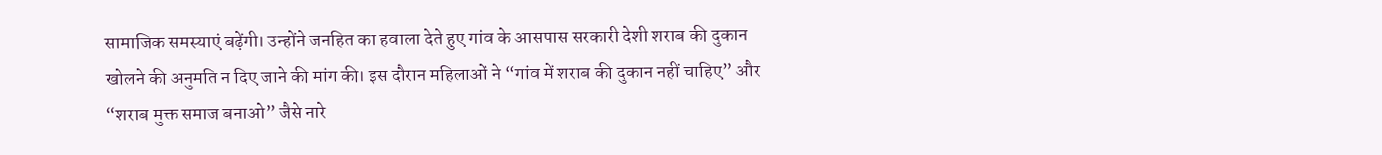सामाजिक समस्याएं बढ़ेंगी। उन्होंने जनहित का हवाला देते हुए गांव के आसपास सरकारी देशी शराब की दुकान खोलने की अनुमति न दिए जाने की मांग की। इस दौरान महिलाओं ने “गांव में शराब की दुकान नहीं चाहिए” और “शराब मुक्त समाज बनाओ” जैसे नारे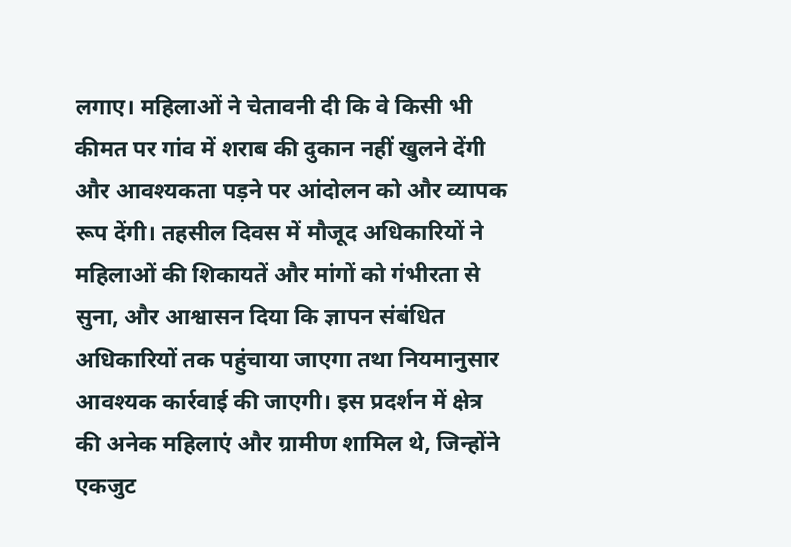लगाए। महिलाओं ने चेतावनी दी कि वे किसी भी कीमत पर गांव में शराब की दुकान नहीं खुलने देंगी और आवश्यकता पड़ने पर आंदोलन को और व्यापक रूप देंगी। तहसील दिवस में मौजूद अधिकारियों ने महिलाओं की शिकायतें और मांगों को गंभीरता से सुना, और आश्वासन दिया कि ज्ञापन संबंधित अधिकारियों तक पहुंचाया जाएगा तथा नियमानुसार आवश्यक कार्रवाई की जाएगी। इस प्रदर्शन में क्षेत्र की अनेक महिलाएं और ग्रामीण शामिल थे, जिन्होंने एकजुट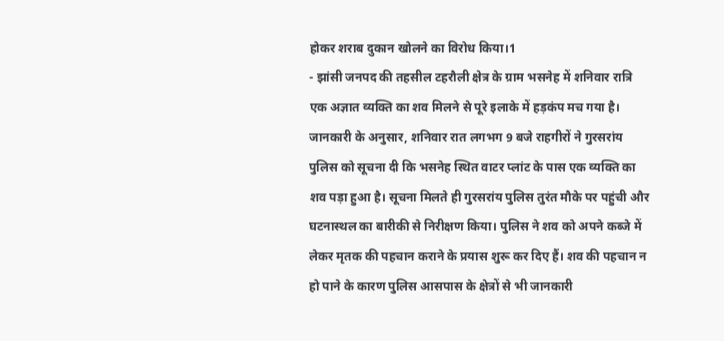होकर शराब दुकान खोलने का विरोध किया।1
- झांसी जनपद की तहसील टहरौली क्षेत्र के ग्राम भसनेह में शनिवार रात्रि एक अज्ञात व्यक्ति का शव मिलने से पूरे इलाके में हड़कंप मच गया है। जानकारी के अनुसार, शनिवार रात लगभग 9 बजे राहगीरों ने गुरसरांय पुलिस को सूचना दी कि भसनेह स्थित वाटर प्लांट के पास एक व्यक्ति का शव पड़ा हुआ है। सूचना मिलते ही गुरसरांय पुलिस तुरंत मौके पर पहुंची और घटनास्थल का बारीकी से निरीक्षण किया। पुलिस ने शव को अपने कब्जे में लेकर मृतक की पहचान कराने के प्रयास शुरू कर दिए हैं। शव की पहचान न हो पाने के कारण पुलिस आसपास के क्षेत्रों से भी जानकारी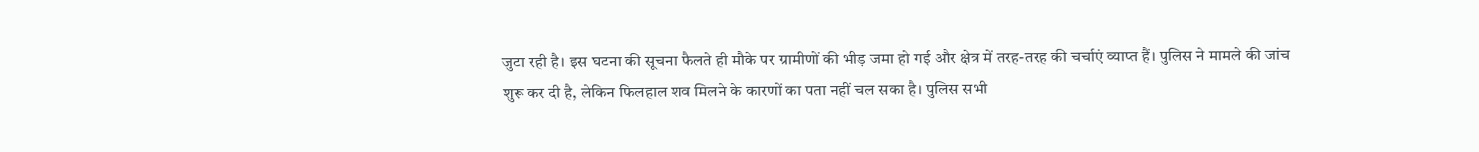जुटा रही है। इस घटना की सूचना फैलते ही मौके पर ग्रामीणों की भीड़ जमा हो गई और क्षेत्र में तरह-तरह की चर्चाएं व्याप्त हैं। पुलिस ने मामले की जांच शुरू कर दी है, लेकिन फिलहाल शव मिलने के कारणों का पता नहीं चल सका है। पुलिस सभी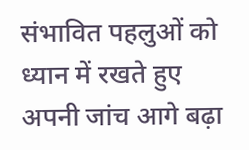संभावित पहलुओं को ध्यान में रखते हुए अपनी जांच आगे बढ़ा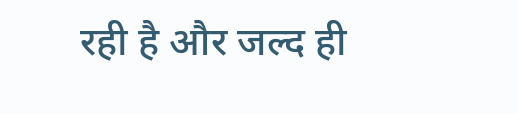रही है और जल्द ही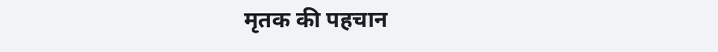मृतक की पहचान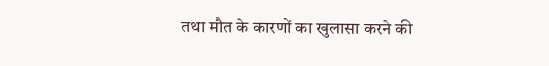तथा मौत के कारणों का खुलासा करने की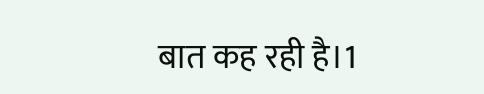बात कह रही है।1